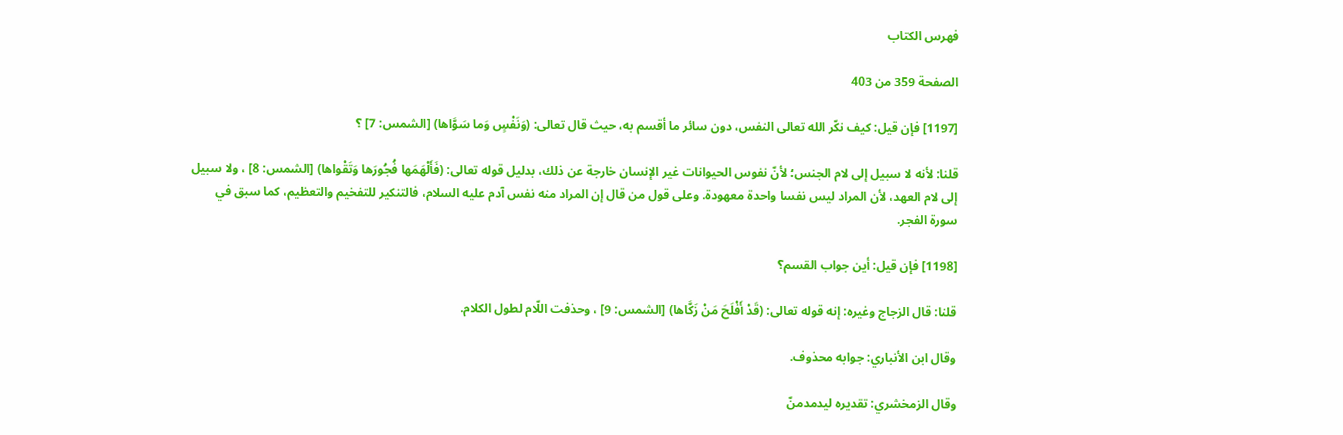فهرس الكتاب

الصفحة 359 من 403

[1197] فإن قيل: كيف نكّر الله تعالى النفس، دون سائر ما أقسم به، حيث قال تعالى: (وَنَفْسٍ وَما سَوَّاها) [الشمس: 7] ؟

قلنا: لأنه لا سبيل إلى لام الجنس؛ لأنّ نفوس الحيوانات غير الإنسان خارجة عن ذلك، بدليل قوله تعالى: (فَأَلْهَمَها فُجُورَها وَتَقْواها) [الشمس: 8] ، ولا سبيل إلى لام العهد، لأن المراد ليس نفسا واحدة معهودة. وعلى قول من قال إن المراد منه نفس آدم عليه السلام، فالتنكير للتفخيم والتعظيم، كما سبق في سورة الفجر.

[1198] فإن قيل: أين جواب القسم؟

قلنا: قال الزجاج وغيره: إنه قوله تعالى: (قَدْ أَفْلَحَ مَنْ زَكَّاها) [الشمس: 9] ، وحذفت اللّام لطول الكلام.

وقال ابن الأنباري: جوابه محذوف.

وقال الزمخشري: تقديره ليدمدمنّ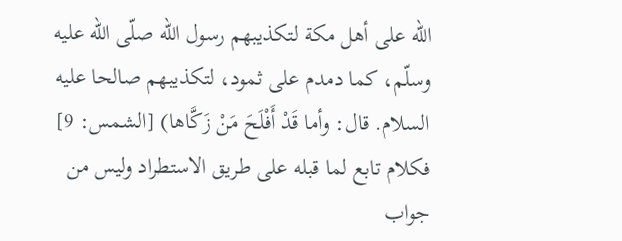الله على أهل مكة لتكذيبهم رسول الله صلّى الله عليه وسلّم، كما دمدم على ثمود، لتكذيبهم صالحا عليه السلام. قال: وأما قَدْ أَفْلَحَ مَنْ زَكَّاها) [الشمس: 9] فكلام تابع لما قبله على طريق الاستطراد وليس من جواب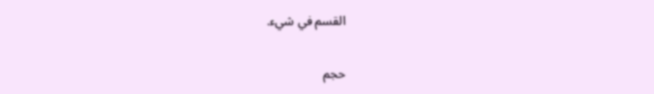القسم في شيء.

حجم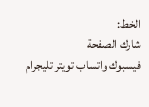الخط:
شارك الصفحة
فيسبوك واتساب تويتر تليجرام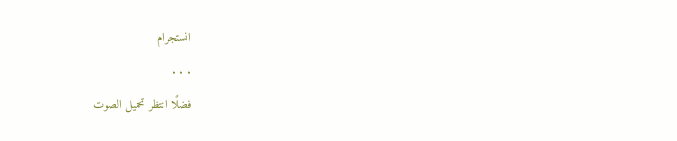انستجرام
. . .
فضلًا انتظر تحميل الصوت